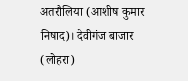अतरौलिया (आशीष कुमार निषाद)। देवीगंज बाजार (लोहरा)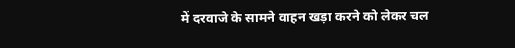में दरवाजे के सामने वाहन खड़ा करने को लेकर चल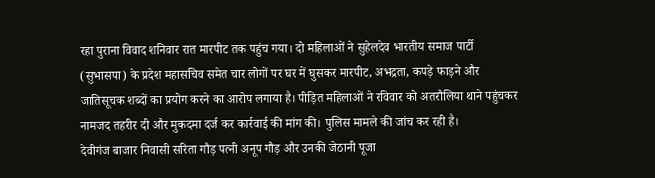रहा पुराना विवाद शनिवार रात मारपीट तक पहुंच गया। दो महिलाओं ने सुहेलदेव भारतीय समाज पार्टी (सुभासपा) के प्रदेश महासचिव समेत चार लोगों पर घर में घुसकर मारपीट, अभद्रता, कपड़े फाड़ने और जातिसूचक शब्दों का प्रयोग करने का आरोप लगाया है। पीड़ित महिलाओं ने रविवार को अतरौलिया थाने पहुंचकर नामजद तहरीर दी और मुकदमा दर्ज कर कार्रवाई की मांग की। पुलिस मामले की जांच कर रही है।
देवीगंज बाजार निवासी सरिता गौड़ पत्नी अनूप गौड़ और उनकी जेठानी पूजा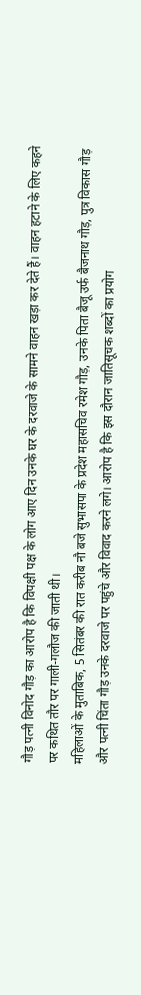गौड़ पत्नी विनोद गौड़ का आरोप है कि विपक्षी पक्ष के लोग आए दिन उनके घर के दरवाजे के सामने वाहन खड़ा कर देते हैं। वाहन हटाने के लिए कहने पर कथित तौर पर गाली-गलौज की जाती थी।
महिलाओं के मुताबिक, 5 सितंबर की रात करीब नौ बजे सुभासपा के प्रदेश महासचिव रमेश गौड़, उनके पिता बैजू उर्फ बैजनाथ गौड़, पुत्र विकास गौड़ और पत्नी चिंता गौड़ उनके दरवाजे पर पहुंचे और विवाद करने लगे। आरोप है कि इस दौरान जातिसूचक शब्दों का प्रयोग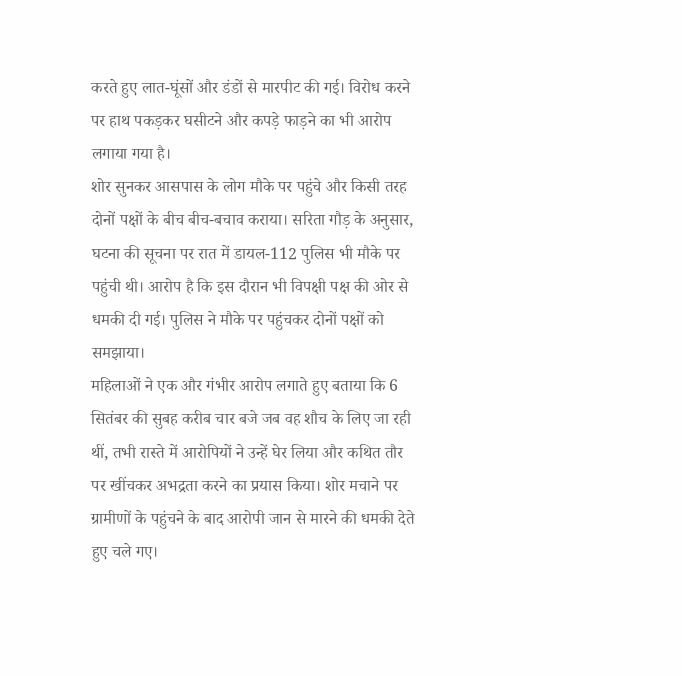करते हुए लात-घूंसों और डंडों से मारपीट की गई। विरोध करने पर हाथ पकड़कर घसीटने और कपड़े फाड़ने का भी आरोप लगाया गया है।
शोर सुनकर आसपास के लोग मौके पर पहुंचे और किसी तरह दोनों पक्षों के बीच बीच-बचाव कराया। सरिता गौड़ के अनुसार, घटना की सूचना पर रात में डायल-112 पुलिस भी मौके पर पहुंची थी। आरोप है कि इस दौरान भी विपक्षी पक्ष की ओर से धमकी दी गई। पुलिस ने मौके पर पहुंचकर दोनों पक्षों को समझाया।
महिलाओं ने एक और गंभीर आरोप लगाते हुए बताया कि 6 सितंबर की सुबह करीब चार बजे जब वह शौच के लिए जा रही थीं, तभी रास्ते में आरोपियों ने उन्हें घेर लिया और कथित तौर पर खींचकर अभद्रता करने का प्रयास किया। शोर मचाने पर ग्रामीणों के पहुंचने के बाद आरोपी जान से मारने की धमकी देते हुए चले गए।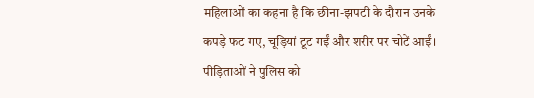महिलाओं का कहना है कि छीना-झपटी के दौरान उनके कपड़े फट गए, चूड़ियां टूट गईं और शरीर पर चोटें आईं।
पीड़िताओं ने पुलिस को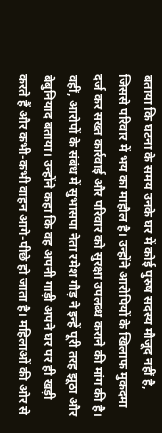बताया कि घटना के समय उनके घर में कोई पुरुष सदस्य मौजूद नहीं है, जिससे परिवार में भय का माहौल है। उन्होंने आरोपियों के खिलाफ मुकदमा दर्ज कर सख्त कार्रवाई और परिवार को सुरक्षा उपलब्ध कराने की मांग की है।
वहीं, आरोपों के संबंध में सुभासपा नेता रमेश गौड़ ने इन्हें पूरी तरह झूठा और बेबुनियाद बताया। उन्होंने कहा कि वह अपनी गाड़ी अपने घर पर ही खड़ी करते हैं और कभी-कभी वाहन आगे-पीछे हो जाता है। महिलाओं की ओर से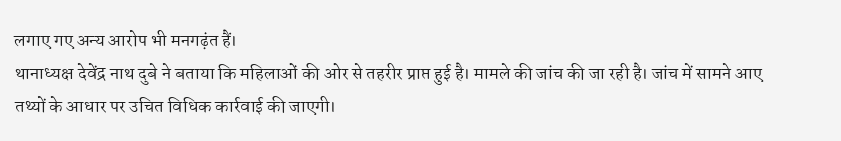लगाए गए अन्य आरोप भी मनगढ़ंत हैं।
थानाध्यक्ष देवेंद्र नाथ दुबे ने बताया कि महिलाओं की ओर से तहरीर प्राप्त हुई है। मामले की जांच की जा रही है। जांच में सामने आए तथ्यों के आधार पर उचित विधिक कार्रवाई की जाएगी।